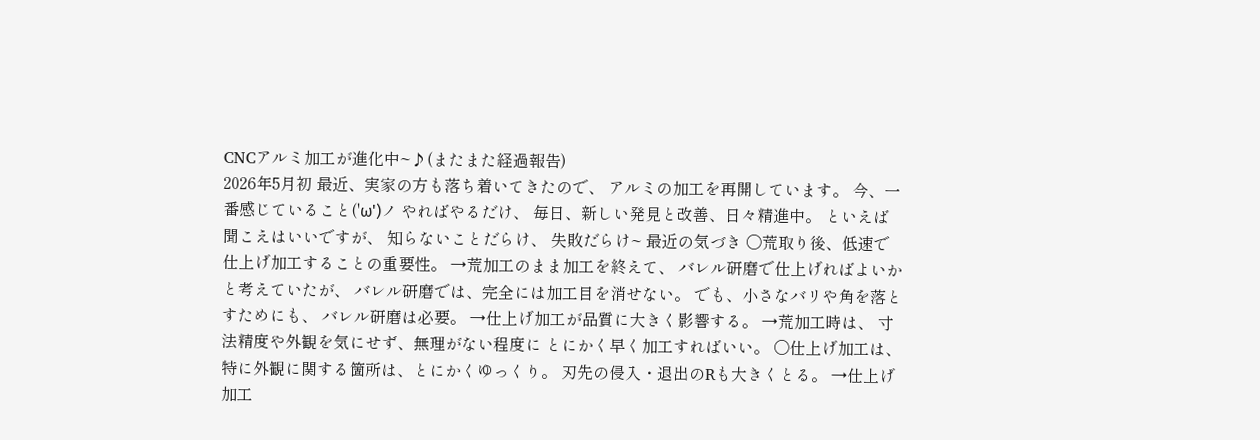CNCアルミ加工が進化中~♪(またまた経過報告)
2026年5月初 最近、実家の方も落ち着いてきたので、 アルミの加工を再開しています。 今、一番感じていること('ω')ノ やればやるだけ、 毎日、新しい発見と改善、日々精進中。 といえば聞こえはいいですが、 知らないことだらけ、 失敗だらけ~ 最近の気づき 〇荒取り後、低速で仕上げ加工することの重要性。 →荒加工のまま加工を終えて、 バレル研磨で仕上げればよいかと考えていたが、 バレル研磨では、完全には加工目を消せない。 でも、小さなバリや角を落とすためにも、 バレル研磨は必要。 →仕上げ加工が品質に大きく影響する。 →荒加工時は、 寸法精度や外観を気にせず、無理がない程度に とにかく早く加工すればいい。 〇仕上げ加工は、 特に外観に関する箇所は、とにかくゆっくり。 刃先の侵入・退出のRも大きくとる。 →仕上げ加工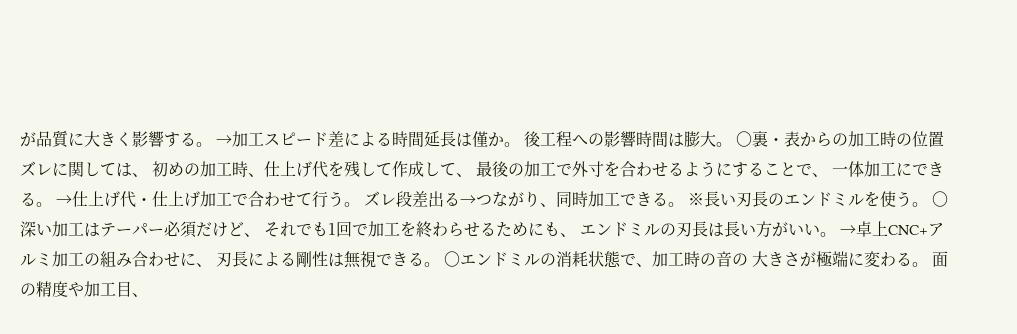が品質に大きく影響する。 →加工スピード差による時間延長は僅か。 後工程への影響時間は膨大。 〇裏・表からの加工時の位置ズレに関しては、 初めの加工時、仕上げ代を残して作成して、 最後の加工で外寸を合わせるようにすることで、 一体加工にできる。 →仕上げ代・仕上げ加工で合わせて行う。 ズレ段差出る→つながり、同時加工できる。 ※長い刃長のエンドミルを使う。 〇深い加工はテーパー必須だけど、 それでも1回で加工を終わらせるためにも、 エンドミルの刃長は長い方がいい。 →卓上CNC+アルミ加工の組み合わせに、 刃長による剛性は無視できる。 〇エンドミルの消耗状態で、加工時の音の 大きさが極端に変わる。 面の精度や加工目、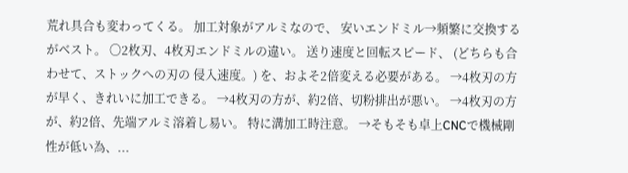荒れ具合も変わってくる。 加工対象がアルミなので、 安いエンドミル→頻繁に交換するがベスト。 〇2枚刃、4枚刃エンドミルの違い。 送り速度と回転スピード、 (どちらも合わせて、ストックへの刃の 侵入速度。) を、およそ2倍変える必要がある。 →4枚刃の方が早く、きれいに加工できる。 →4枚刃の方が、約2倍、切粉排出が悪い。 →4枚刃の方が、約2倍、先端アルミ溶着し易い。 特に溝加工時注意。 →そもそも卓上CNCで機械剛性が低い為、...